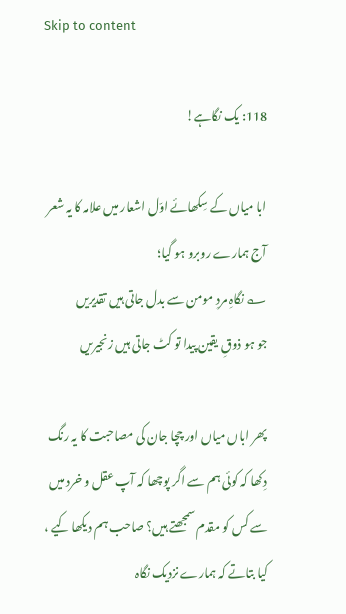Skip to content

118: یک نگاہے!

ابا میاں کے سِکھائے اوّل اشعار میں علامہ کا یہ شعر آج ہمارے روبرو ہو گیا؛
؎ نگاہِ مردِ مومن سے بدل جاتی ہیں تقدیریں
جو ہو ذوقِ یقین پیدا تو کٹ جاتی ہیں زنجیریں

پھر اباں میاں اور چچا جان کی مصاحبت کا یہ رنگ دِکھا کہ کوئی ہم سے اگر پوچھا کہ آپ عقل و خرد میں سے کس کو مقدم سمجھتے ہیں؟ صاحب ہم دیکھا کیے ، کیا بتاتے کہ ہمارے نزدیک نگاہ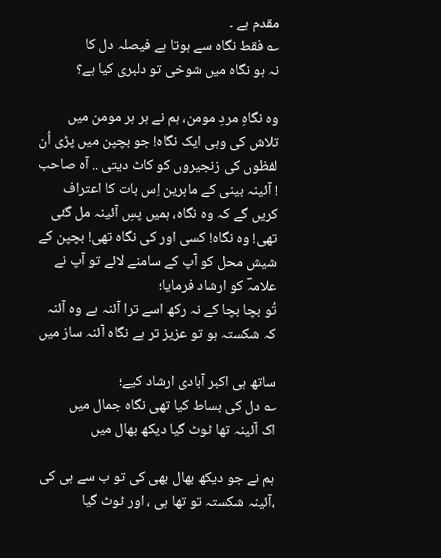مقدم ہے ۔
؎ فقط نگاہ سے ہوتا ہے فیصلہ دل کا
نہ ہو نگاہ میں شوخی تو دلبری کیا ہے؟

وہ نگاہِ مردِ مومن، ہم نے ہر ہر مومن میں تلاش کی وہی ایک نگاہ! جو بچپن میں پڑی اُن لفظوں کی زنجیروں کو کاٹ دیتی .. آہ صاحب ! آئینہ بینی کے ماہرین اِس بات کا اعتراف کریں گے کہ وہ نگاہ، ہمیں پسِ آئینہ مل گئی تھی! وہ نگاہ! کسی اور کی نگاہ تھی! بچپن کے شیش محل کو آپ کے سامنے لائے تو آپ نے علامہؔ کو ارشاد فرمایا؛
تُو بچا بچا کے نہ رکھ اسے ترا آئنہ ہے وہ آئنہ
کہ شکستہ ہو تو عزیز تر ہے نگاہ آئنہ ساز میں

ساتھ ہی اکبر آبادی ارشاد کیے؛
؎ دل کی بساط کیا تھی نگاہ جمال میں
اک آئینہ تھا ٹوٹ گیا دیکھ بھال میں

ہم نے جو دیکھ بھال بھی کی تو ب سے ہی کی ،آئینہ شکستہ تو تھا ہی ، اور ٹوٹ گیا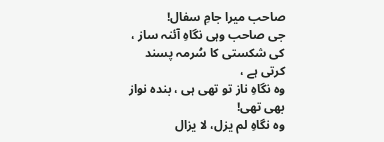صاحب میرا جامِ سفال!
جی صاحب وہی نگاہِ آئنہ ساز ، کی شکستی کا سُرمہ پسند کرتی ہے ،
وہ نگاہِ ناز تو تھی ہی ، بندہ نواز بھی تھی!
وہ نگاہِ لم یزل، لا یزال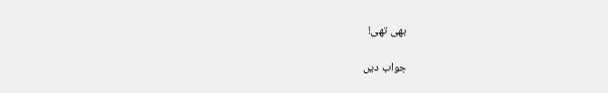بھی تھی!

جواب دیں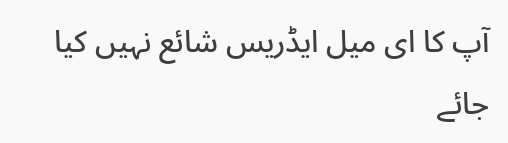آپ کا ای میل ایڈریس شائع نہیں کیا جائے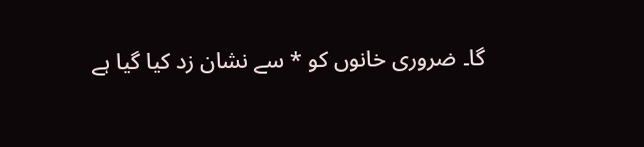گا۔ ضروری خانوں کو * سے نشان زد کیا گیا ہے